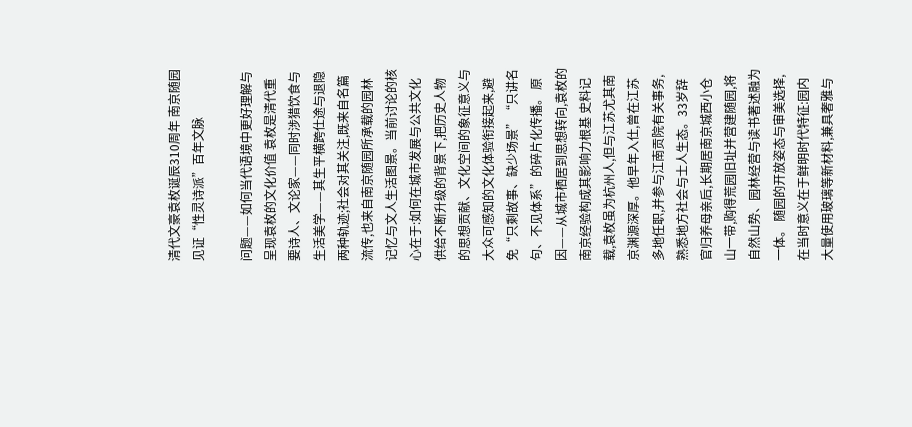清代文豪袁枚诞辰310周年 南京随园见证“性灵诗派”百年文脉

问题——如何当代语境中更好理解与呈现袁枚的文化价值 袁枚是清代重要诗人、文论家——同时涉猎饮食与生活美学——其生平横跨仕途与退隐两种轨迹;社会对其关注,既来自名篇流传,也来自南京随园所承载的园林记忆与文人生活图景。当前讨论的核心在于:如何在城市发展与公共文化供给不断升级的背景下,把历史人物的思想贡献、文化空间的象征意义与大众可感知的文化体验衔接起来,避免“只剩故事、缺少场景”“只讲名句、不见体系”的碎片化传播。 原因——从城市栖居到思想转向,袁枚的南京经验构成其影响力根基 史料记载,袁枚虽为杭州人,但与江苏尤其南京渊源深厚。他早年入仕,曾在江苏多地任职,并参与江南贡院有关事务,熟悉地方社会与士人生态。33岁辞官归养母亲后,长期居南京城西小仓山一带,购得荒园旧址并营建随园,将自然山势、园林经营与读书著述融为一体。 随园的开放姿态与审美选择,在当时意义在于鲜明时代特征:园内大量使用玻璃等新材料,兼具奢雅与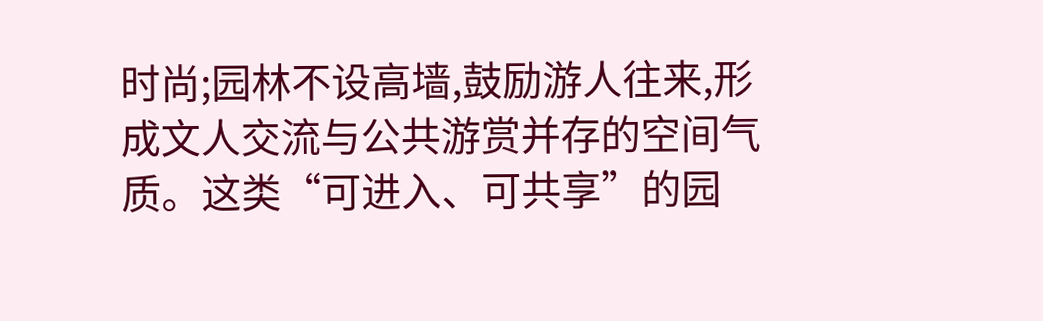时尚;园林不设高墙,鼓励游人往来,形成文人交流与公共游赏并存的空间气质。这类“可进入、可共享”的园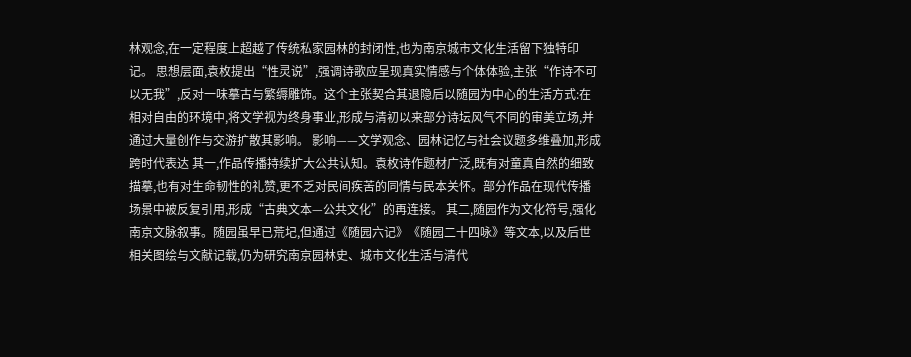林观念,在一定程度上超越了传统私家园林的封闭性,也为南京城市文化生活留下独特印记。 思想层面,袁枚提出“性灵说”,强调诗歌应呈现真实情感与个体体验,主张“作诗不可以无我”,反对一味摹古与繁缛雕饰。这个主张契合其退隐后以随园为中心的生活方式:在相对自由的环境中,将文学视为终身事业,形成与清初以来部分诗坛风气不同的审美立场,并通过大量创作与交游扩散其影响。 影响——文学观念、园林记忆与社会议题多维叠加,形成跨时代表达 其一,作品传播持续扩大公共认知。袁枚诗作题材广泛,既有对童真自然的细致描摹,也有对生命韧性的礼赞,更不乏对民间疾苦的同情与民本关怀。部分作品在现代传播场景中被反复引用,形成“古典文本—公共文化”的再连接。 其二,随园作为文化符号,强化南京文脉叙事。随园虽早已荒圮,但通过《随园六记》《随园二十四咏》等文本,以及后世相关图绘与文献记载,仍为研究南京园林史、城市文化生活与清代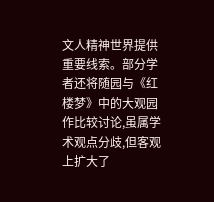文人精神世界提供重要线索。部分学者还将随园与《红楼梦》中的大观园作比较讨论,虽属学术观点分歧,但客观上扩大了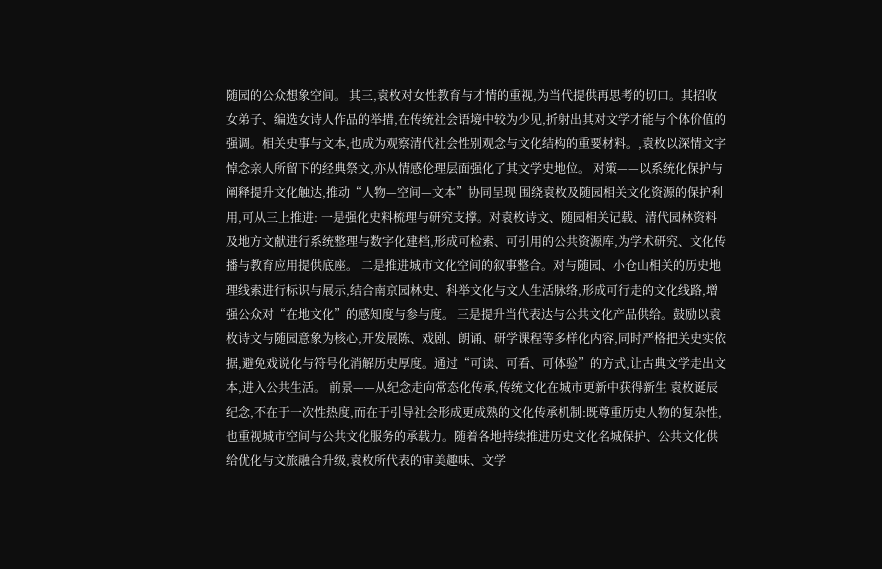随园的公众想象空间。 其三,袁枚对女性教育与才情的重视,为当代提供再思考的切口。其招收女弟子、编选女诗人作品的举措,在传统社会语境中较为少见,折射出其对文学才能与个体价值的强调。相关史事与文本,也成为观察清代社会性别观念与文化结构的重要材料。,袁枚以深情文字悼念亲人所留下的经典祭文,亦从情感伦理层面强化了其文学史地位。 对策——以系统化保护与阐释提升文化触达,推动“人物—空间—文本”协同呈现 围绕袁枚及随园相关文化资源的保护利用,可从三上推进: 一是强化史料梳理与研究支撑。对袁枚诗文、随园相关记载、清代园林资料及地方文献进行系统整理与数字化建档,形成可检索、可引用的公共资源库,为学术研究、文化传播与教育应用提供底座。 二是推进城市文化空间的叙事整合。对与随园、小仓山相关的历史地理线索进行标识与展示,结合南京园林史、科举文化与文人生活脉络,形成可行走的文化线路,增强公众对“在地文化”的感知度与参与度。 三是提升当代表达与公共文化产品供给。鼓励以袁枚诗文与随园意象为核心,开发展陈、戏剧、朗诵、研学课程等多样化内容,同时严格把关史实依据,避免戏说化与符号化消解历史厚度。通过“可读、可看、可体验”的方式,让古典文学走出文本,进入公共生活。 前景——从纪念走向常态化传承,传统文化在城市更新中获得新生 袁枚诞辰纪念,不在于一次性热度,而在于引导社会形成更成熟的文化传承机制:既尊重历史人物的复杂性,也重视城市空间与公共文化服务的承载力。随着各地持续推进历史文化名城保护、公共文化供给优化与文旅融合升级,袁枚所代表的审美趣味、文学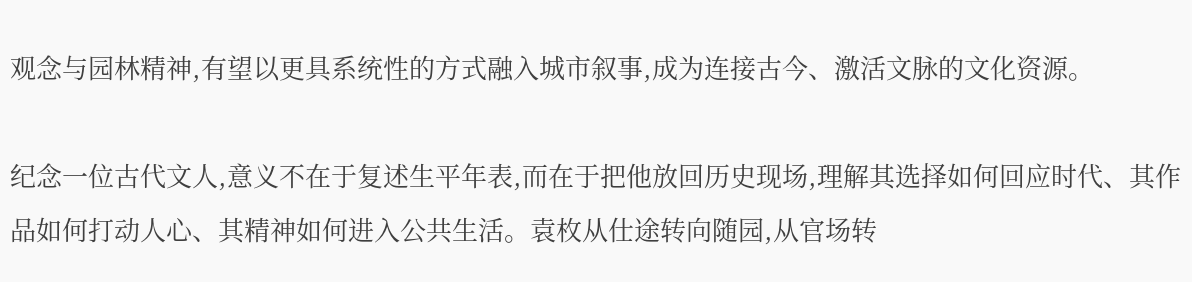观念与园林精神,有望以更具系统性的方式融入城市叙事,成为连接古今、激活文脉的文化资源。

纪念一位古代文人,意义不在于复述生平年表,而在于把他放回历史现场,理解其选择如何回应时代、其作品如何打动人心、其精神如何进入公共生活。袁枚从仕途转向随园,从官场转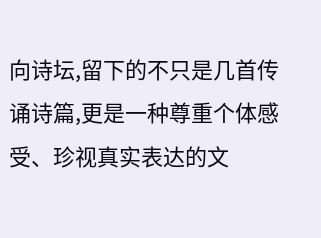向诗坛,留下的不只是几首传诵诗篇,更是一种尊重个体感受、珍视真实表达的文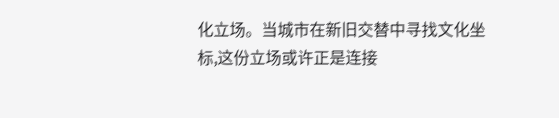化立场。当城市在新旧交替中寻找文化坐标,这份立场或许正是连接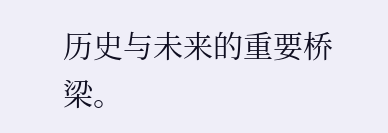历史与未来的重要桥梁。